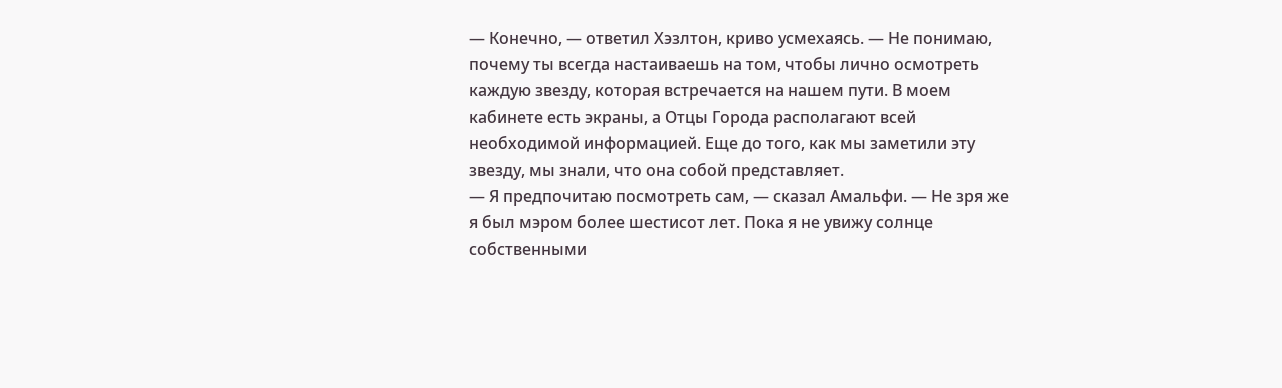— Конечно, — ответил Хэзлтон, криво усмехаясь. — Не понимаю, почему ты всегда настаиваешь на том, чтобы лично осмотреть каждую звезду, которая встречается на нашем пути. В моем кабинете есть экраны, а Отцы Города располагают всей необходимой информацией. Еще до того, как мы заметили эту звезду, мы знали, что она собой представляет.
— Я предпочитаю посмотреть сам, — сказал Амальфи. — Не зря же я был мэром более шестисот лет. Пока я не увижу солнце собственными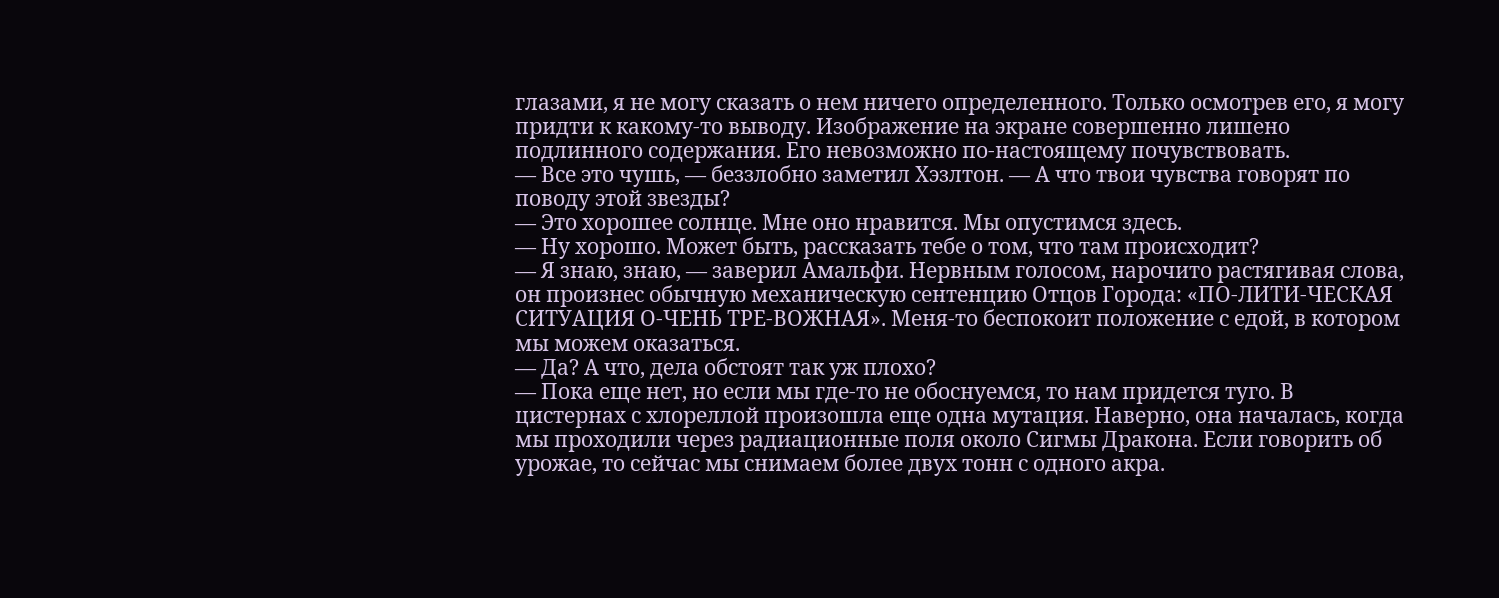глазами, я не могу сказать о нем ничего определенного. Только осмотрев его, я могу придти к какому-то выводу. Изображение на экране совершенно лишено подлинного содержания. Его невозможно по-настоящему почувствовать.
— Все это чушь, — беззлобно заметил Хэзлтон. — А что твои чувства говорят по поводу этой звезды?
— Это хорошее солнце. Мне оно нравится. Мы опустимся здесь.
— Ну хорошо. Может быть, рассказать тебе о том, что там происходит?
— Я знаю, знаю, — заверил Амальфи. Нервным голосом, нарочито растягивая слова, он произнес обычную механическую сентенцию Отцов Города: «ПО-ЛИТИ-ЧЕСКАЯ СИТУАЦИЯ О-ЧЕНЬ ТРЕ-ВОЖНАЯ». Меня-то беспокоит положение с едой, в котором мы можем оказаться.
— Да? А что, дела обстоят так уж плохо?
— Пока еще нет, но если мы где-то не обоснуемся, то нам придется туго. В цистернах с хлореллой произошла еще одна мутация. Наверно, она началась, когда мы проходили через радиационные поля около Сигмы Дракона. Если говорить об урожае, то сейчас мы снимаем более двух тонн с одного акра.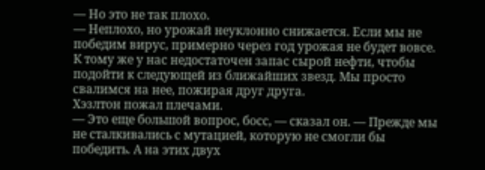— Но это не так плохо.
— Неплохо, но урожай неуклонно снижается. Если мы не победим вирус, примерно через год урожая не будет вовсе. К тому же у нас недостаточен запас сырой нефти, чтобы подойти к следующей из ближайших звезд. Мы просто свалимся на нее, пожирая друг друга.
Хэзлтон пожал плечами.
— Это еще большой вопрос, босс, — сказал он. — Прежде мы не сталкивались с мутацией, которую не смогли бы победить. А на этих двух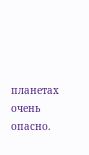планетах очень опасно.